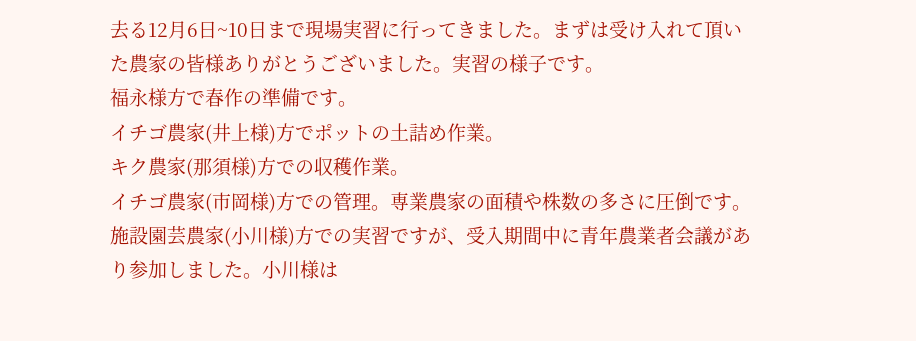去る12月6日~10日まで現場実習に行ってきました。まずは受け入れて頂いた農家の皆様ありがとうございました。実習の様子です。
福永様方で春作の準備です。
イチゴ農家(井上様)方でポットの土詰め作業。
キク農家(那須様)方での収穫作業。
イチゴ農家(市岡様)方での管理。専業農家の面積や株数の多さに圧倒です。
施設園芸農家(小川様)方での実習ですが、受入期間中に青年農業者会議があり参加しました。小川様は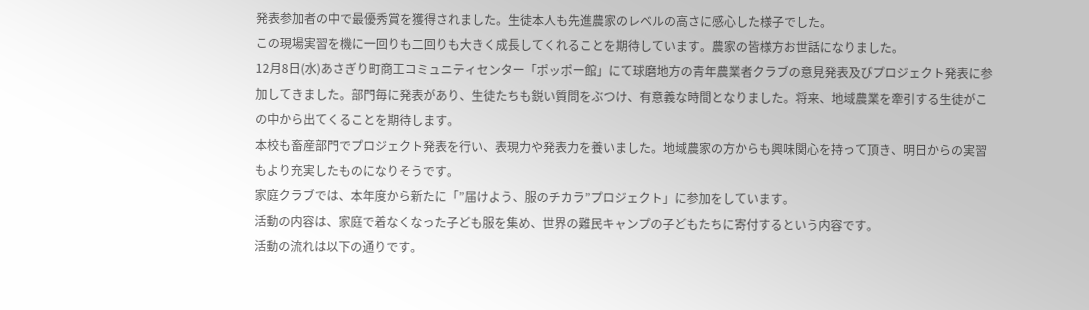発表参加者の中で最優秀賞を獲得されました。生徒本人も先進農家のレベルの高さに感心した様子でした。
この現場実習を機に一回りも二回りも大きく成長してくれることを期待しています。農家の皆様方お世話になりました。
12月8日(水)あさぎり町商工コミュニティセンター「ポッポー館」にて球磨地方の青年農業者クラブの意見発表及びプロジェクト発表に参加してきました。部門毎に発表があり、生徒たちも鋭い質問をぶつけ、有意義な時間となりました。将来、地域農業を牽引する生徒がこの中から出てくることを期待します。
本校も畜産部門でプロジェクト発表を行い、表現力や発表力を養いました。地域農家の方からも興味関心を持って頂き、明日からの実習もより充実したものになりそうです。
家庭クラブでは、本年度から新たに「”届けよう、服のチカラ”プロジェクト」に参加をしています。
活動の内容は、家庭で着なくなった子ども服を集め、世界の難民キャンプの子どもたちに寄付するという内容です。
活動の流れは以下の通りです。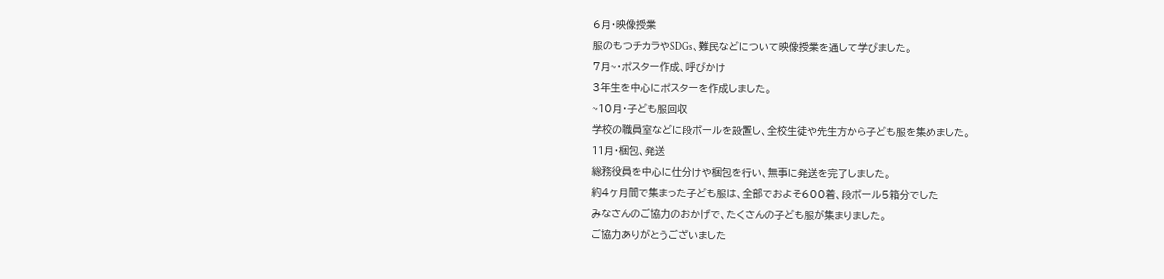6月・映像授業
服のもつチカラやSDGs、難民などについて映像授業を通して学びました。
7月~・ポスター作成、呼びかけ
3年生を中心にポスターを作成しました。
~10月・子ども服回収
学校の職員室などに段ボールを設置し、全校生徒や先生方から子ども服を集めました。
11月・梱包、発送
総務役員を中心に仕分けや梱包を行い、無事に発送を完了しました。
約4ヶ月間で集まった子ども服は、全部でおよそ600着、段ボール5箱分でした
みなさんのご協力のおかげで、たくさんの子ども服が集まりました。
ご協力ありがとうございました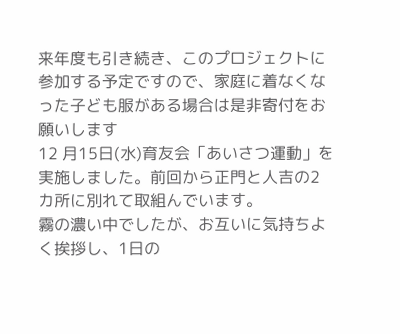来年度も引き続き、このプロジェクトに参加する予定ですので、家庭に着なくなった子ども服がある場合は是非寄付をお願いします
12 月15日(水)育友会「あいさつ運動」を実施しました。前回から正門と人吉の2カ所に別れて取組んでいます。
霧の濃い中でしたが、お互いに気持ちよく挨拶し、1日の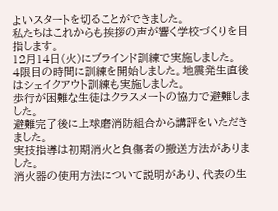よいスタートを切ることができました。
私たちはこれからも挨拶の声が響く学校づくりを目指します。
12月14日(火)にブラインド訓練で実施しました。
4限目の時間に訓練を開始しました。地震発生直後はシェイクアウト訓練も実施しました。
歩行が困難な生徒はクラスメートの協力で避難しました。
避難完了後に上球磨消防組合から講評をいただきました。
実技指導は初期消火と負傷者の搬送方法がありました。
消火器の使用方法について説明があり、代表の生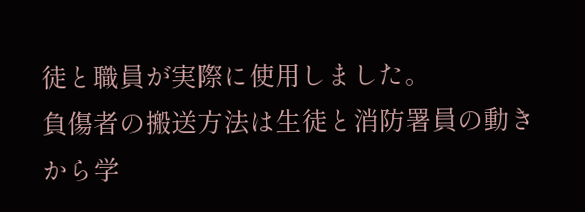徒と職員が実際に使用しました。
負傷者の搬送方法は生徒と消防署員の動きから学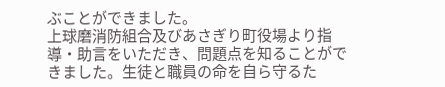ぶことができました。
上球磨消防組合及びあさぎり町役場より指導・助言をいただき、問題点を知ることができました。生徒と職員の命を自ら守るた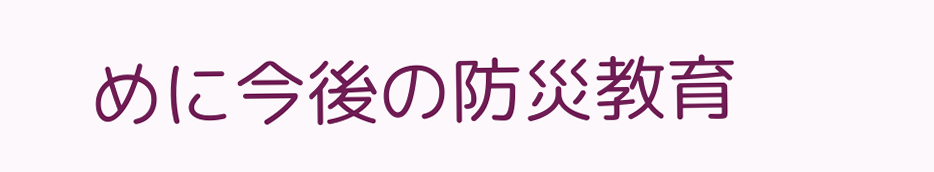めに今後の防災教育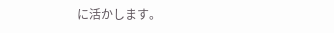に活かします。